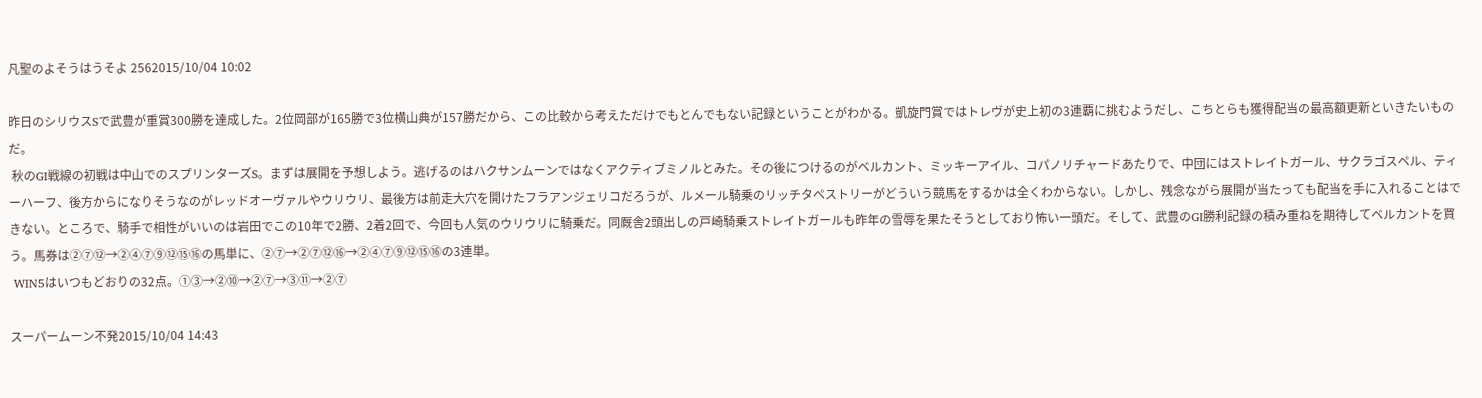凡聖のよそうはうそよ 2562015/10/04 10:02

昨日のシリウスSで武豊が重賞300勝を達成した。2位岡部が165勝で3位横山典が157勝だから、この比較から考えただけでもとんでもない記録ということがわかる。凱旋門賞ではトレヴが史上初の3連覇に挑むようだし、こちとらも獲得配当の最高額更新といきたいものだ。
 秋のGⅠ戦線の初戦は中山でのスプリンターズS。まずは展開を予想しよう。逃げるのはハクサンムーンではなくアクティブミノルとみた。その後につけるのがベルカント、ミッキーアイル、コパノリチャードあたりで、中団にはストレイトガール、サクラゴスペル、ティーハーフ、後方からになりそうなのがレッドオーヴァルやウリウリ、最後方は前走大穴を開けたフラアンジェリコだろうが、ルメール騎乗のリッチタペストリーがどういう競馬をするかは全くわからない。しかし、残念ながら展開が当たっても配当を手に入れることはできない。ところで、騎手で相性がいいのは岩田でこの10年で2勝、2着2回で、今回も人気のウリウリに騎乗だ。同厩舎2頭出しの戸崎騎乗ストレイトガールも昨年の雪辱を果たそうとしており怖い一頭だ。そして、武豊のGⅠ勝利記録の積み重ねを期待してベルカントを買う。馬券は②⑦⑫→②④⑦⑨⑫⑮⑯の馬単に、②⑦→②⑦⑫⑯→②④⑦⑨⑫⑮⑯の3連単。
 WIN5はいつもどおりの32点。①③→②⑩→②⑦→③⑪→②⑦

スーパームーン不発2015/10/04 14:43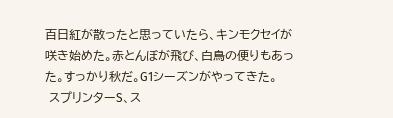百日紅が散ったと思っていたら、キンモクセイが咲き始めた。赤とんぼが飛び、白鳥の便りもあった。すっかり秋だ。G1シーズンがやってきた。
 スプリンターS、ス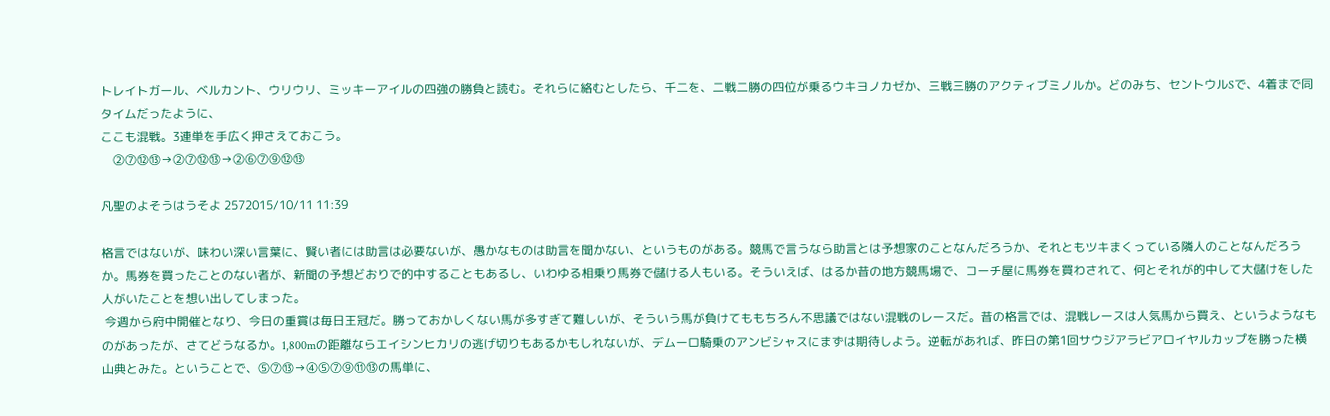トレイトガール、ベルカント、ウリウリ、ミッキーアイルの四強の勝負と読む。それらに絡むとしたら、千二を、二戦二勝の四位が乗るウキヨノカゼか、三戦三勝のアクティブミノルか。どのみち、セントウルSで、4着まで同タイムだったように、
ここも混戦。3連単を手広く押さえておこう。
    ②⑦⑫⑬→②⑦⑫⑬→②⑥⑦⑨⑫⑬

凡聖のよそうはうそよ 2572015/10/11 11:39

格言ではないが、味わい深い言葉に、賢い者には助言は必要ないが、愚かなものは助言を聞かない、というものがある。競馬で言うなら助言とは予想家のことなんだろうか、それともツキまくっている隣人のことなんだろうか。馬券を買ったことのない者が、新聞の予想どおりで的中することもあるし、いわゆる相乗り馬券で儲ける人もいる。そういえば、はるか昔の地方競馬場で、コーチ屋に馬券を買わされて、何とそれが的中して大儲けをした人がいたことを想い出してしまった。
 今週から府中開催となり、今日の重賞は毎日王冠だ。勝っておかしくない馬が多すぎて難しいが、そういう馬が負けてももちろん不思議ではない混戦のレースだ。昔の格言では、混戦レースは人気馬から買え、というようなものがあったが、さてどうなるか。1,800mの距離ならエイシンヒカリの逃げ切りもあるかもしれないが、デムーロ騎乗のアンビシャスにまずは期待しよう。逆転があれば、昨日の第1回サウジアラビアロイヤルカップを勝った横山典とみた。ということで、⑤⑦⑬→④⑤⑦⑨⑪⑬の馬単に、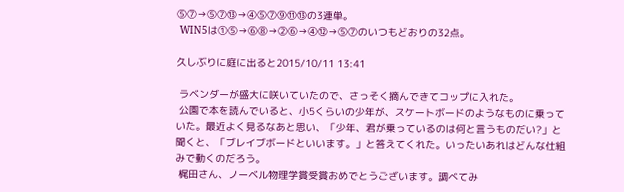⑤⑦→⑤⑦⑬→④⑤⑦⑨⑪⑬の3連単。
 WIN5は①⑤→⑥⑧→②⑥→④⑫→⑤⑦のいつもどおりの32点。

久しぶりに庭に出ると2015/10/11 13:41

 ラベンダーが盛大に咲いていたので、さっそく摘んできてコップに入れた。
 公園で本を読んでいると、小5くらいの少年が、スケートボードのようなものに乗っていた。最近よく見るなあと思い、「少年、君が乗っているのは何と言うものだい?」と聞くと、「ブレイブボードといいます。」と答えてくれた。いったいあれはどんな仕組みで動くのだろう。
 梶田さん、ノーベル物理学賞受賞おめでとうございます。調べてみ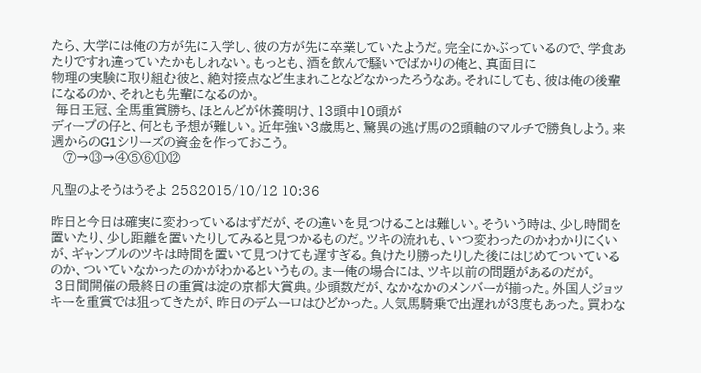たら、大学には俺の方が先に入学し、彼の方が先に卒業していたようだ。完全にかぶっているので、学食あたりですれ違っていたかもしれない。もっとも、酒を飲んで騒いでばかりの俺と、真面目に
物理の実験に取り組む彼と、絶対接点など生まれことなどなかったろうなあ。それにしても、彼は俺の後輩になるのか、それとも先輩になるのか。
 毎日王冠、全馬重賞勝ち、ほとんどが休養明け、13頭中10頭が
ディープの仔と、何とも予想が難しい。近年強い3歳馬と、驚異の逃げ馬の2頭軸のマルチで勝負しよう。来週からのG1シリーズの資金を作っておこう。
   ⑦→⑬→④⑤⑥⑪⑫

凡聖のよそうはうそよ 2582015/10/12 10:36

昨日と今日は確実に変わっているはずだが、その違いを見つけることは難しい。そういう時は、少し時間を置いたり、少し距離を置いたりしてみると見つかるものだ。ツキの流れも、いつ変わったのかわかりにくいが、ギャンブルのツキは時間を置いて見つけても遅すぎる。負けたり勝ったりした後にはじめてついているのか、ついていなかったのかがわかるというもの。まー俺の場合には、ツキ以前の問題があるのだが。
 3日間開催の最終日の重賞は淀の京都大賞典。少頭数だが、なかなかのメンバーが揃った。外国人ジョッキーを重賞では狙ってきたが、昨日のデムーロはひどかった。人気馬騎乗で出遅れが3度もあった。買わな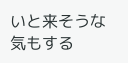いと来そうな気もする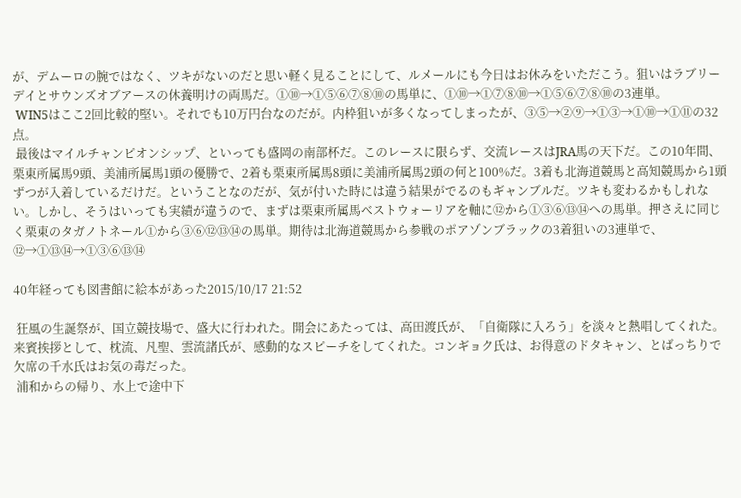が、デムーロの腕ではなく、ツキがないのだと思い軽く見ることにして、ルメールにも今日はお休みをいただこう。狙いはラブリーデイとサウンズオブアースの休養明けの両馬だ。①⑩→①⑤⑥⑦⑧⑩の馬単に、①⑩→①⑦⑧⑩→①⑤⑥⑦⑧⑩の3連単。
 WIN5はここ2回比較的堅い。それでも10万円台なのだが。内枠狙いが多くなってしまったが、③⑤→②⑨→①③→①⑩→①⑪の32点。
 最後はマイルチャンピオンシップ、といっても盛岡の南部杯だ。このレースに限らず、交流レースはJRA馬の天下だ。この10年間、栗東所属馬9頭、美浦所属馬1頭の優勝で、2着も栗東所属馬8頭に美浦所属馬2頭の何と100%だ。3着も北海道競馬と高知競馬から1頭ずつが入着しているだけだ。ということなのだが、気が付いた時には違う結果がでるのもギャンブルだ。ツキも変わるかもしれない。しかし、そうはいっても実績が違うので、まずは栗東所属馬ベストウォーリアを軸に⑫から①③⑥⑬⑭への馬単。押さえに同じく栗東のタガノトネール①から③⑥⑫⑬⑭の馬単。期待は北海道競馬から参戦のポアゾンブラックの3着狙いの3連単で、⑫→①⑬⑭→①③⑥⑬⑭

40年経っても図書館に絵本があった2015/10/17 21:52

 狂風の生誕祭が、国立競技場で、盛大に行われた。開会にあたっては、高田渡氏が、「自衛隊に入ろう」を淡々と熱唱してくれた。
来賓挨拶として、枕流、凡聖、雲流諸氏が、感動的なスピーチをしてくれた。コンギョク氏は、お得意のドタキャン、とばっちりで欠席の千水氏はお気の毒だった。
 浦和からの帰り、水上で途中下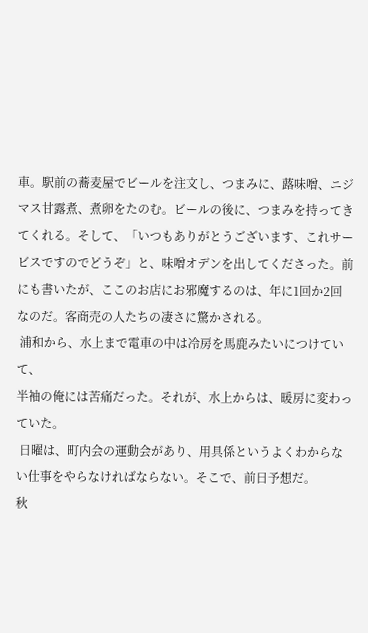車。駅前の蕎麦屋でビールを注文し、つまみに、蕗味噌、ニジマス甘露煮、煮卵をたのむ。ビールの後に、つまみを持ってきてくれる。そして、「いつもありがとうございます、これサービスですのでどうぞ」と、味噌オデンを出してくださった。前にも書いたが、ここのお店にお邪魔するのは、年に1回か2回なのだ。客商売の人たちの凄さに驚かされる。
 浦和から、水上まで電車の中は冷房を馬鹿みたいにつけていて、
半袖の俺には苦痛だった。それが、水上からは、暖房に変わっていた。
 日曜は、町内会の運動会があり、用具係というよくわからない仕事をやらなければならない。そこで、前日予想だ。
秋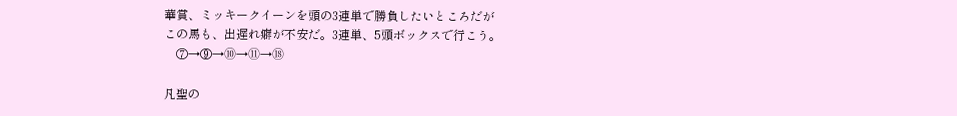華賞、ミッキークイーンを頭の3連単で勝負したいところだが
この馬も、出遅れ癖が不安だ。3連単、5頭ボックスで行こう。
    ⑦→⑨→⑩→⑪→⑱

凡聖の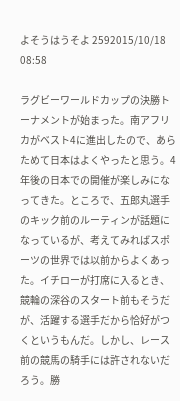よそうはうそよ 2592015/10/18 08:58

ラグビーワールドカップの決勝トーナメントが始まった。南アフリカがベスト4に進出したので、あらためて日本はよくやったと思う。4年後の日本での開催が楽しみになってきた。ところで、五郎丸選手のキック前のルーティンが話題になっているが、考えてみればスポーツの世界では以前からよくあった。イチローが打席に入るとき、競輪の深谷のスタート前もそうだが、活躍する選手だから恰好がつくというもんだ。しかし、レース前の競馬の騎手には許されないだろう。勝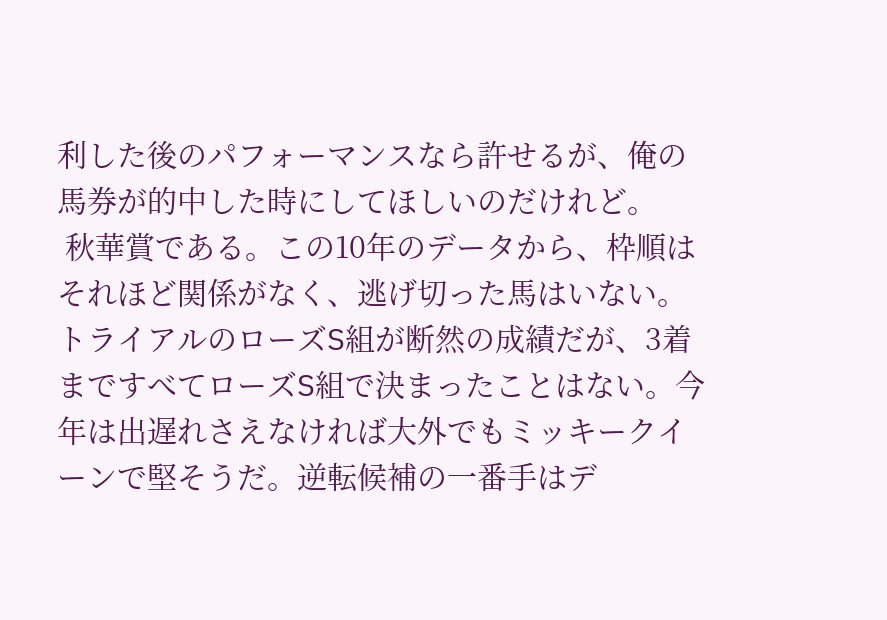利した後のパフォーマンスなら許せるが、俺の馬券が的中した時にしてほしいのだけれど。
 秋華賞である。この10年のデータから、枠順はそれほど関係がなく、逃げ切った馬はいない。トライアルのローズS組が断然の成績だが、3着まですべてローズS組で決まったことはない。今年は出遅れさえなければ大外でもミッキークイーンで堅そうだ。逆転候補の一番手はデ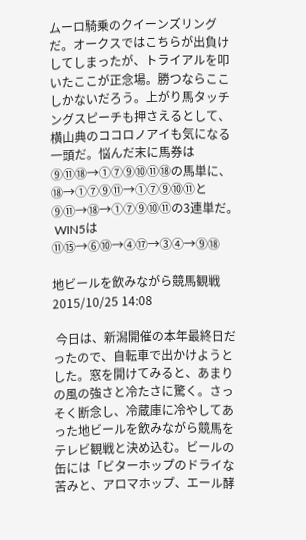ムーロ騎乗のクイーンズリングだ。オークスではこちらが出負けしてしまったが、トライアルを叩いたここが正念場。勝つならここしかないだろう。上がり馬タッチングスピーチも押さえるとして、横山典のココロノアイも気になる一頭だ。悩んだ末に馬券は⑨⑪⑱→①⑦⑨⑩⑪⑱の馬単に、⑱→①⑦⑨⑪→①⑦⑨⑩⑪と⑨⑪→⑱→①⑦⑨⑩⑪の3連単だ。
 WIN5は⑪⑮→⑥⑩→④⑰→③④→⑨⑱

地ビールを飲みながら競馬観戦2015/10/25 14:08

 今日は、新潟開催の本年最終日だったので、自転車で出かけようとした。窓を開けてみると、あまりの風の強さと冷たさに驚く。さっそく断念し、冷蔵庫に冷やしてあった地ビールを飲みながら競馬をテレビ観戦と決め込む。ビールの缶には「ビターホップのドライな苦みと、アロマホップ、エール酵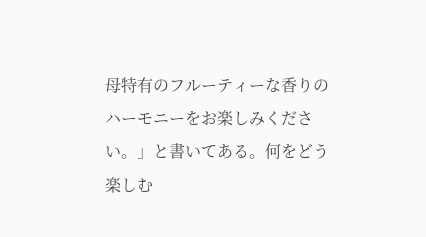母特有のフルーティーな香りのハーモニーをお楽しみください。」と書いてある。何をどう楽しむ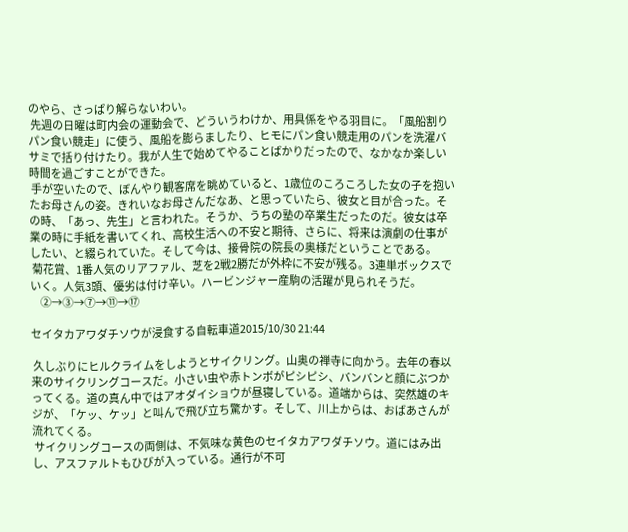のやら、さっぱり解らないわい。
 先週の日曜は町内会の運動会で、どういうわけか、用具係をやる羽目に。「風船割りパン食い競走」に使う、風船を膨らましたり、ヒモにパン食い競走用のパンを洗濯バサミで括り付けたり。我が人生で始めてやることばかりだったので、なかなか楽しい時間を過ごすことができた。
 手が空いたので、ぼんやり観客席を眺めていると、1歳位のころころした女の子を抱いたお母さんの姿。きれいなお母さんだなあ、と思っていたら、彼女と目が合った。その時、「あっ、先生」と言われた。そうか、うちの塾の卒業生だったのだ。彼女は卒業の時に手紙を書いてくれ、高校生活への不安と期待、さらに、将来は演劇の仕事がしたい、と綴られていた。そして今は、接骨院の院長の奥様だということである。
 菊花賞、1番人気のリアファル、芝を2戦2勝だが外枠に不安が残る。3連単ボックスでいく。人気3頭、優劣は付け辛い。ハービンジャー産駒の活躍が見られそうだ。
     ②→③→⑦→⑪→⑰

セイタカアワダチソウが浸食する自転車道2015/10/30 21:44

 久しぶりにヒルクライムをしようとサイクリング。山奥の禅寺に向かう。去年の春以来のサイクリングコースだ。小さい虫や赤トンボがピシピシ、バンバンと顔にぶつかってくる。道の真ん中ではアオダイショウが昼寝している。道端からは、突然雄のキジが、「ケッ、ケッ」と叫んで飛び立ち驚かす。そして、川上からは、おばあさんが流れてくる。
 サイクリングコースの両側は、不気味な黄色のセイタカアワダチソウ。道にはみ出し、アスファルトもひびが入っている。通行が不可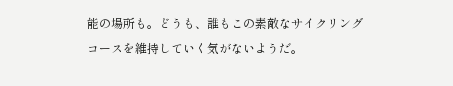能の場所も。どうも、誰もこの素敵なサイクリングコースを維持していく気がないようだ。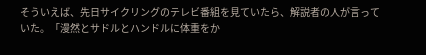そういえば、先日サイクリングのテレビ番組を見ていたら、解説者の人が言っていた。「漫然とサドルとハンドルに体重をか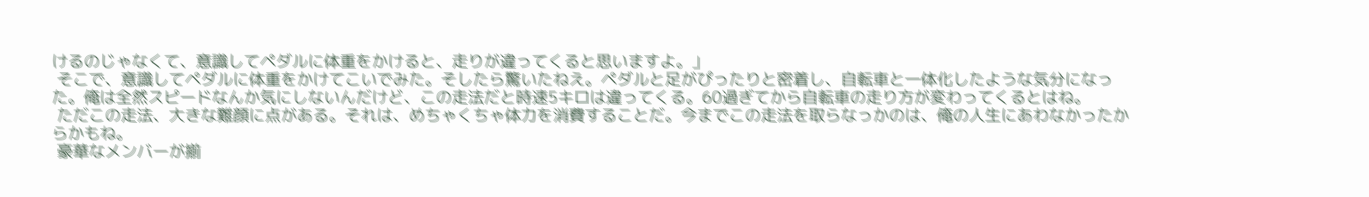けるのじゃなくて、意識してペダルに体重をかけると、走りが違ってくると思いますよ。」
 そこで、意識してペダルに体重をかけてこいでみた。そしたら驚いたねえ。ペダルと足がぴったりと密着し、自転車と一体化したような気分になった。俺は全然スピードなんか気にしないんだけど、この走法だと時速5キロは違ってくる。60過ぎてから自転車の走り方が変わってくるとはね。
 ただこの走法、大きな難顔に点がある。それは、めちゃくちゃ体力を消費することだ。今までこの走法を取らなっかのは、俺の人生にあわなかったからかもね。
 豪華なメンバーが揃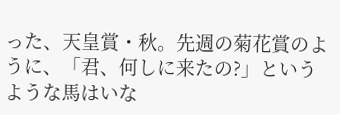った、天皇賞・秋。先週の菊花賞のように、「君、何しに来たの?」というような馬はいな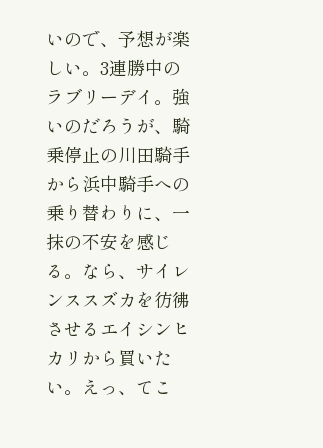いので、予想が楽しい。3連勝中のラブリーデイ。強いのだろうが、騎乗停止の川田騎手から浜中騎手への乗り替わりに、一抹の不安を感じる。なら、サイレンススズカを彷彿させるエイシンヒカリから買いたい。えっ、てこ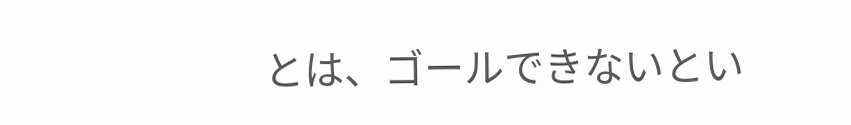とは、ゴールできないとい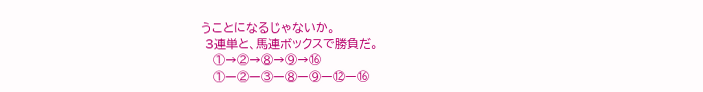うことになるじゃないか。
 3連単と、馬連ボックスで勝負だ。
   ①→②→⑧→⑨→⑯
   ①ー②ー③ー⑧ー⑨ー⑫ー⑯